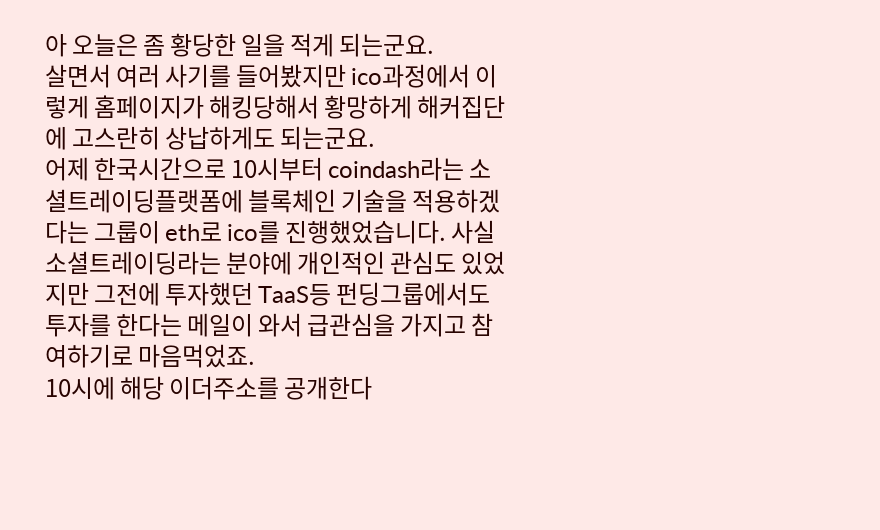아 오늘은 좀 황당한 일을 적게 되는군요.
살면서 여러 사기를 들어봤지만 ico과정에서 이렇게 홈페이지가 해킹당해서 황망하게 해커집단에 고스란히 상납하게도 되는군요.
어제 한국시간으로 10시부터 coindash라는 소셜트레이딩플랫폼에 블록체인 기술을 적용하겠다는 그룹이 eth로 ico를 진행했었습니다. 사실 소셜트레이딩라는 분야에 개인적인 관심도 있었지만 그전에 투자했던 TaaS등 펀딩그룹에서도 투자를 한다는 메일이 와서 급관심을 가지고 참여하기로 마음먹었죠.
10시에 해당 이더주소를 공개한다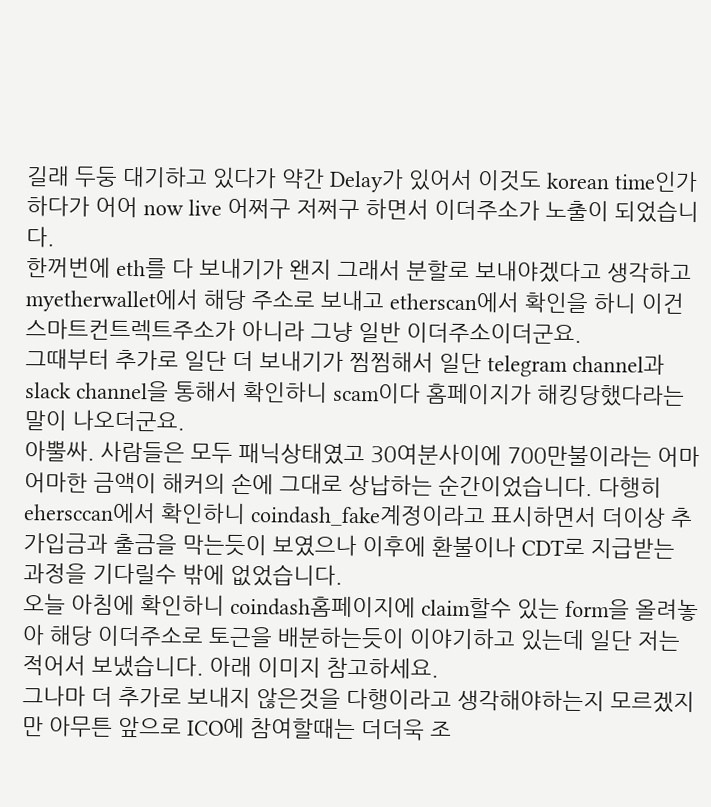길래 두둥 대기하고 있다가 약간 Delay가 있어서 이것도 korean time인가 하다가 어어 now live 어쩌구 저쩌구 하면서 이더주소가 노출이 되었습니다.
한꺼번에 eth를 다 보내기가 왠지 그래서 분할로 보내야겠다고 생각하고 myetherwallet에서 해당 주소로 보내고 etherscan에서 확인을 하니 이건 스마트컨트렉트주소가 아니라 그냥 일반 이더주소이더군요.
그때부터 추가로 일단 더 보내기가 찜찜해서 일단 telegram channel과 slack channel을 통해서 확인하니 scam이다 홈페이지가 해킹당했다라는 말이 나오더군요.
아뿔싸. 사람들은 모두 패닉상태였고 30여분사이에 700만불이라는 어마어마한 금액이 해커의 손에 그대로 상납하는 순간이었습니다. 다행히 ehersccan에서 확인하니 coindash_fake계정이라고 표시하면서 더이상 추가입금과 출금을 막는듯이 보였으나 이후에 환불이나 CDT로 지급받는 과정을 기다릴수 밖에 없었습니다.
오늘 아침에 확인하니 coindash홈페이지에 claim할수 있는 form을 올려놓아 해당 이더주소로 토근을 배분하는듯이 이야기하고 있는데 일단 저는 적어서 보냈습니다. 아래 이미지 참고하세요.
그나마 더 추가로 보내지 않은것을 다행이라고 생각해야하는지 모르겠지만 아무튼 앞으로 ICO에 참여할때는 더더욱 조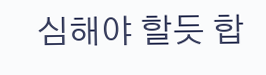심해야 할듯 합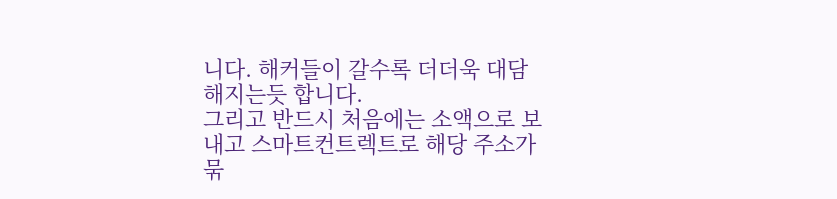니다. 해커들이 갈수록 더더욱 대담해지는듯 합니다.
그리고 반드시 처음에는 소액으로 보내고 스마트컨트렉트로 해당 주소가 묶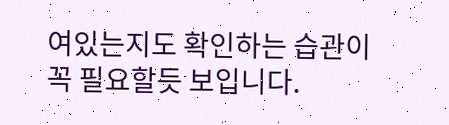여있는지도 확인하는 습관이 꼭 필요할듯 보입니다.